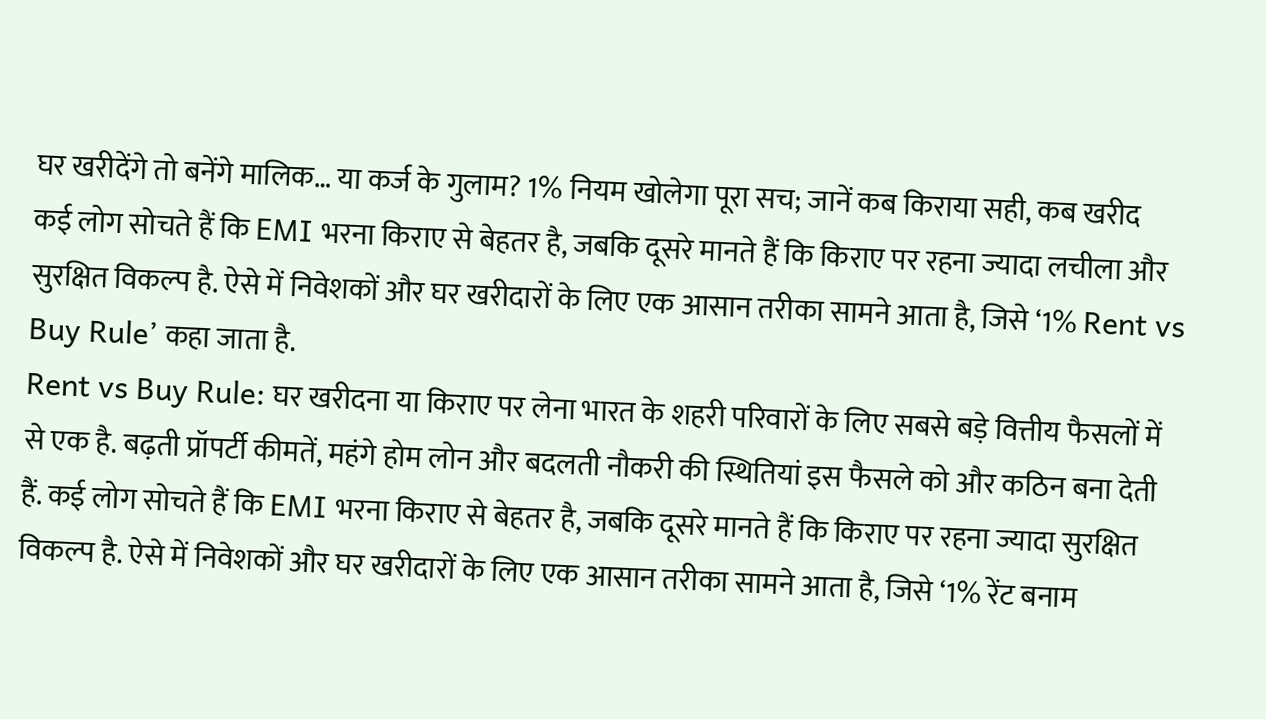घर खरीदेंगे तो बनेंगे मालिक… या कर्ज के गुलाम? 1% नियम खोलेगा पूरा सच; जानें कब किराया सही, कब खरीद
कई लोग सोचते हैं कि EMI भरना किराए से बेहतर है, जबकि दूसरे मानते हैं कि किराए पर रहना ज्यादा लचीला और सुरक्षित विकल्प है. ऐसे में निवेशकों और घर खरीदारों के लिए एक आसान तरीका सामने आता है, जिसे ‘1% Rent vs Buy Rule’ कहा जाता है.
Rent vs Buy Rule: घर खरीदना या किराए पर लेना भारत के शहरी परिवारों के लिए सबसे बड़े वित्तीय फैसलों में से एक है. बढ़ती प्रॉपर्टी कीमतें, महंगे होम लोन और बदलती नौकरी की स्थितियां इस फैसले को और कठिन बना देती हैं. कई लोग सोचते हैं कि EMI भरना किराए से बेहतर है, जबकि दूसरे मानते हैं कि किराए पर रहना ज्यादा सुरक्षित विकल्प है. ऐसे में निवेशकों और घर खरीदारों के लिए एक आसान तरीका सामने आता है, जिसे ‘1% रेंट बनाम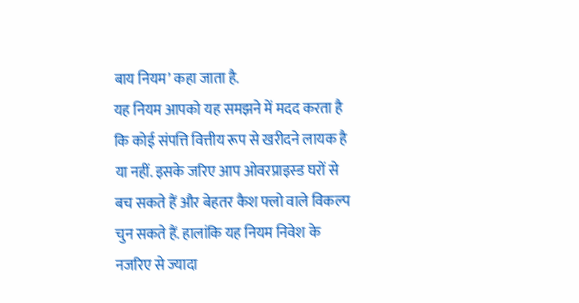बाय नियम’ कहा जाता है.
यह नियम आपको यह समझने में मदद करता है कि कोई संपत्ति वित्तीय रूप से खरीदने लायक है या नहीं. इसके जरिए आप ओवरप्राइस्ड घरों से बच सकते हैं और बेहतर कैश फ्लो वाले विकल्प चुन सकते हैं. हालांकि यह नियम निवेश के नजरिए से ज्यादा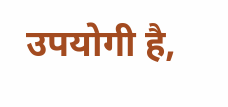उपयोगी है,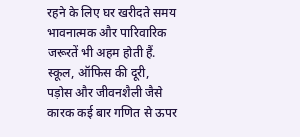रहने के लिए घर खरीदते समय भावनात्मक और पारिवारिक जरूरतें भी अहम होती हैं. स्कूल, ऑफिस की दूरी, पड़ोस और जीवनशैली जैसे कारक कई बार गणित से ऊपर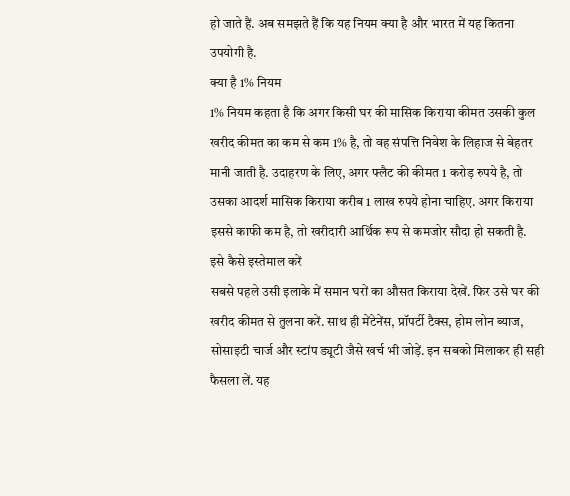हो जाते हैं. अब समझते हैं कि यह नियम क्या है और भारत में यह कितना उपयोगी है.
क्या है 1% नियम
1% नियम कहता है कि अगर किसी घर की मासिक किराया कीमत उसकी कुल खरीद कीमत का कम से कम 1% है, तो वह संपत्ति निवेश के लिहाज से बेहतर मानी जाती है. उदाहरण के लिए, अगर फ्लैट की कीमत 1 करोड़ रुपये है, तो उसका आदर्श मासिक किराया करीब 1 लाख रुपये होना चाहिए. अगर किराया इससे काफी कम है, तो खरीदारी आर्थिक रूप से कमजोर सौदा हो सकती है.
इसे कैसे इस्तेमाल करें
सबसे पहले उसी इलाके में समान घरों का औसत किराया देखें. फिर उसे घर की खरीद कीमत से तुलना करें. साथ ही मेंटेनेंस, प्रॉपर्टी टैक्स, होम लोन ब्याज, सोसाइटी चार्ज और स्टांप ड्यूटी जैसे खर्च भी जोड़ें. इन सबको मिलाकर ही सही फैसला लें. यह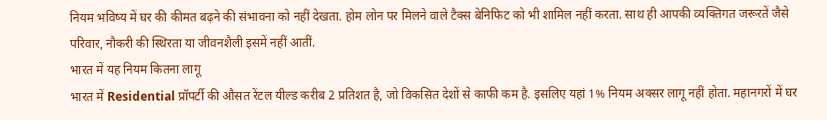नियम भविष्य में घर की कीमत बढ़ने की संभावना को नहीं देखता. होम लोन पर मिलने वाले टैक्स बेनिफिट को भी शामिल नहीं करता. साथ ही आपकी व्यक्तिगत जरूरतें जैसे परिवार, नौकरी की स्थिरता या जीवनशैली इसमें नहीं आतीं.
भारत में यह नियम कितना लागू
भारत में Residential प्रॉपर्टी की औसत रेंटल यील्ड करीब 2 प्रतिशत है, जो विकसित देशों से काफी कम है. इसलिए यहां 1% नियम अक्सर लागू नहीं होता. महानगरों में घर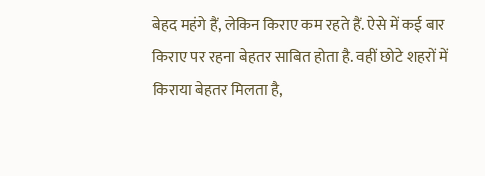बेहद महंगे हैं, लेकिन किराए कम रहते हैं. ऐसे में कई बार किराए पर रहना बेहतर साबित होता है. वहीं छोटे शहरों में किराया बेहतर मिलता है,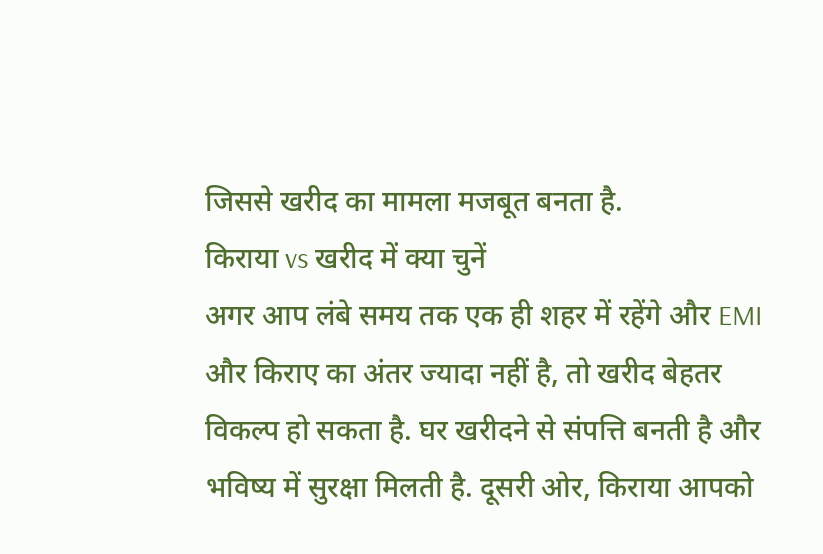जिससे खरीद का मामला मजबूत बनता है.
किराया vs खरीद में क्या चुनें
अगर आप लंबे समय तक एक ही शहर में रहेंगे और EMI और किराए का अंतर ज्यादा नहीं है, तो खरीद बेहतर विकल्प हो सकता है. घर खरीदने से संपत्ति बनती है और भविष्य में सुरक्षा मिलती है. दूसरी ओर, किराया आपको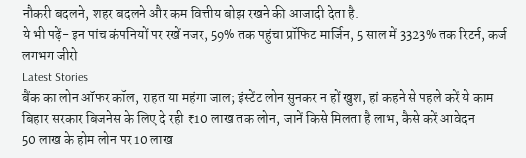नौकरी बदलने, शहर बदलने और कम वित्तीय बोझ रखने की आजादी देता है.
ये भी पढ़ें- इन पांच कंपनियों पर रखें नजर, 59% तक पहुंचा प्रॉफिट मार्जिन, 5 साल में 3323% तक रिटर्न, कर्ज लगभग जीरो
Latest Stories
बैंक का लोन ऑफर कॉल, राहत या महंगा जाल; इंस्टेंट लोन सुनकर न हों खुश, हां कहने से पहले करें ये काम
बिहार सरकार बिजनेस के लिए दे रही ₹10 लाख तक लोन, जानें किसे मिलता है लाभ, कैसे करें आवेदन
50 लाख के होम लोन पर 10 लाख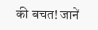की बचत! जानें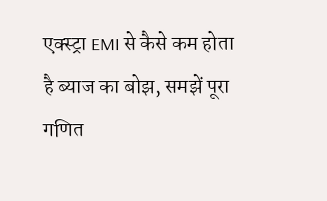एक्स्ट्रा EMI से कैसे कम होता है ब्याज का बोझ, समझें पूरा गणित